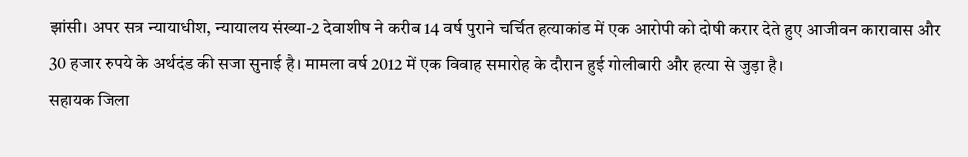झांसी। अपर सत्र न्यायाधीश, न्यायालय संख्या-2 देवाशीष ने करीब 14 वर्ष पुराने चर्चित हत्याकांड में एक आरोपी को दोषी करार देते हुए आजीवन कारावास और 30 हजार रुपये के अर्थदंड की सजा सुनाई है। मामला वर्ष 2012 में एक विवाह समारोह के दौरान हुई गोलीबारी और हत्या से जुड़ा है।
सहायक जिला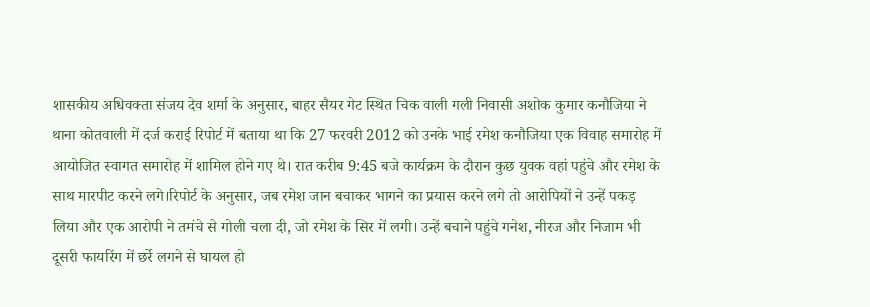शासकीय अधिवक्ता संजय देव शर्मा के अनुसार, बाहर सैयर गेट स्थित चिक वाली गली निवासी अशोक कुमार कनौजिया ने थाना कोतवाली में दर्ज कराई रिपोर्ट में बताया था कि 27 फरवरी 2012 को उनके भाई रमेश कनौजिया एक विवाह समारोह में आयोजित स्वागत समारोह में शामिल होने गए थे। रात करीब 9:45 बजे कार्यक्रम के दौरान कुछ युवक वहां पहुंचे और रमेश के साथ मारपीट करने लगे।रिपोर्ट के अनुसार, जब रमेश जान बचाकर भागने का प्रयास करने लगे तो आरोपियों ने उन्हें पकड़ लिया और एक आरोपी ने तमंचे से गोली चला दी, जो रमेश के सिर में लगी। उन्हें बचाने पहुंचे गनेश, नीरज और निजाम भी दूसरी फायरिंग में छर्रे लगने से घायल हो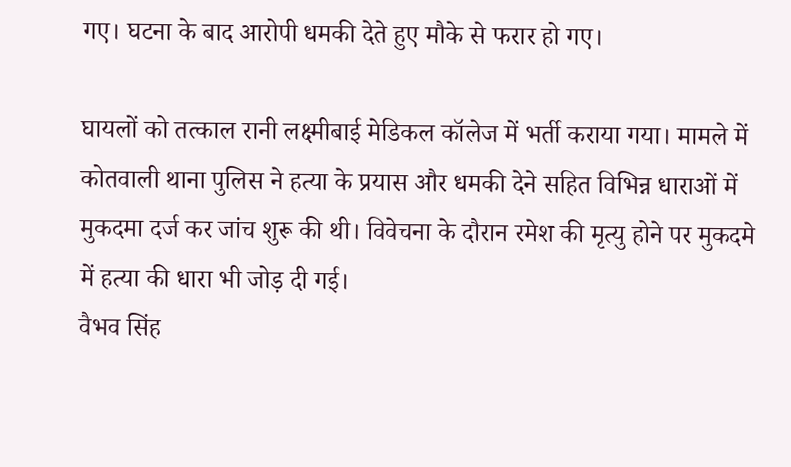गए। घटना के बाद आरोपी धमकी देते हुए मौके से फरार हो गए।

घायलों को तत्काल रानी लक्ष्मीबाई मेडिकल कॉलेज में भर्ती कराया गया। मामले में कोतवाली थाना पुलिस ने हत्या के प्रयास और धमकी देने सहित विभिन्न धाराओं में मुकदमा दर्ज कर जांच शुरू की थी। विवेचना के दौरान रमेश की मृत्यु होने पर मुकदमे में हत्या की धारा भी जोड़ दी गई।
वैभव सिंह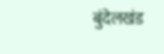बुंदेलखंड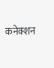कनेक्शन